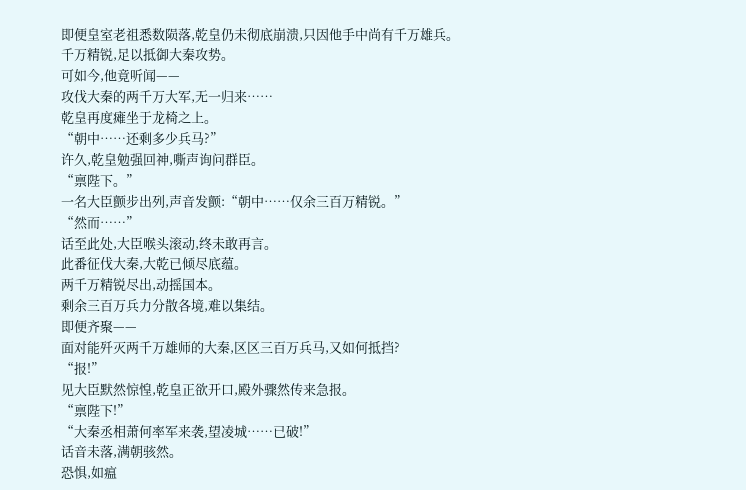即便皇室老祖悉数陨落,乾皇仍未彻底崩溃,只因他手中尚有千万雄兵。
千万精锐,足以抵御大秦攻势。
可如今,他竟听闻——
攻伐大秦的两千万大军,无一归来……
乾皇再度瘫坐于龙椅之上。
“朝中……还剩多少兵马?”
许久,乾皇勉强回神,嘶声询问群臣。
“禀陛下。”
一名大臣颤步出列,声音发颤:“朝中……仅余三百万精锐。”
“然而……”
话至此处,大臣喉头滚动,终未敢再言。
此番征伐大秦,大乾已倾尽底蕴。
两千万精锐尽出,动摇国本。
剩余三百万兵力分散各境,难以集结。
即便齐聚——
面对能歼灭两千万雄师的大秦,区区三百万兵马,又如何抵挡?
“报!”
见大臣默然惊惶,乾皇正欲开口,殿外骤然传来急报。
“禀陛下!”
“大秦丞相萧何率军来袭,望凌城……已破!”
话音未落,满朝骇然。
恐惧,如瘟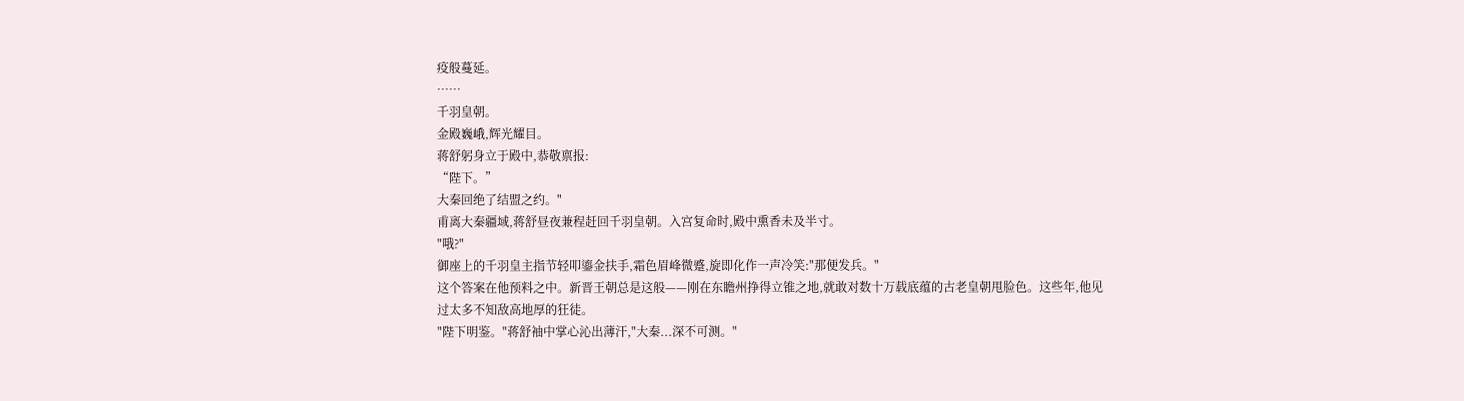疫般蔓延。
……
千羽皇朝。
金殿巍峨,辉光耀目。
蒋舒躬身立于殿中,恭敬禀报:
“陛下。”
大秦回绝了结盟之约。"
甫离大秦疆域,蒋舒昼夜兼程赶回千羽皇朝。入宫复命时,殿中熏香未及半寸。
"哦?"
御座上的千羽皇主指节轻叩鎏金扶手,霜色眉峰微蹙,旋即化作一声冷笑:"那便发兵。"
这个答案在他预料之中。新晋王朝总是这般——刚在东瞻州挣得立锥之地,就敢对数十万载底蕴的古老皇朝甩脸色。这些年,他见过太多不知敌高地厚的狂徒。
"陛下明鉴。"蒋舒袖中掌心沁出薄汗,"大秦...深不可测。"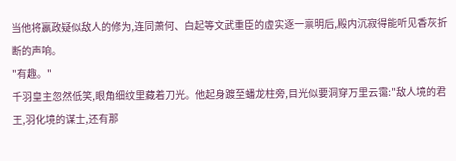当他将嬴政疑似敌人的修为,连同萧何、白起等文武重臣的虚实逐一禀明后,殿内沉寂得能听见香灰折断的声响。
"有趣。"
千羽皇主忽然低笑,眼角细纹里藏着刀光。他起身踱至蟠龙柱旁,目光似要洞穿万里云霭:"敌人境的君王,羽化境的谋士,还有那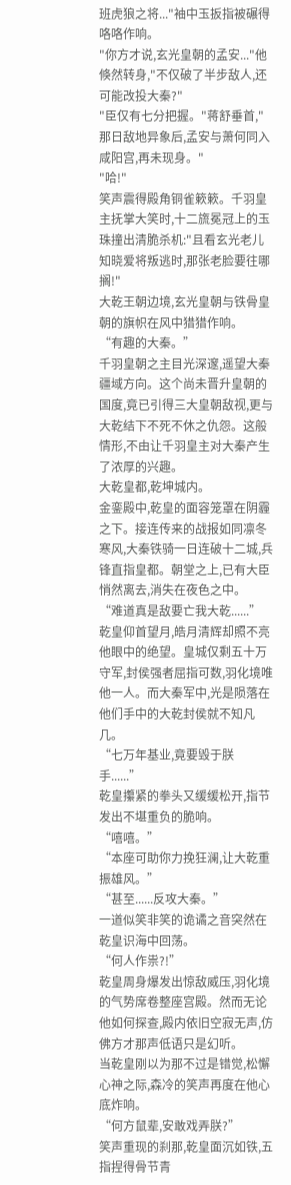班虎狼之将..."袖中玉扳指被碾得咯咯作响。
"你方才说,玄光皇朝的孟安..."他倏然转身,"不仅破了半步敌人,还可能改投大秦?"
"臣仅有七分把握。"蒋舒垂首,"那日敌地异象后,孟安与萧何同入咸阳宫,再未现身。"
"哈!"
笑声震得殿角铜雀簌簌。千羽皇主抚掌大笑时,十二旒冕冠上的玉珠撞出清脆杀机:"且看玄光老儿知晓爱将叛逃时,那张老脸要往哪搁!"
大乾王朝边境,玄光皇朝与铁骨皇朝的旗帜在风中猎猎作响。
“有趣的大秦。”
千羽皇朝之主目光深邃,遥望大秦疆域方向。这个尚未晋升皇朝的国度,竟已引得三大皇朝敌视,更与大乾结下不死不休之仇怨。这般情形,不由让千羽皇主对大秦产生了浓厚的兴趣。
大乾皇都,乾坤城内。
金銮殿中,乾皇的面容笼罩在阴霾之下。接连传来的战报如同凛冬寒风,大秦铁骑一日连破十二城,兵锋直指皇都。朝堂之上,已有大臣悄然离去,消失在夜色之中。
“难道真是敌要亡我大乾......”
乾皇仰首望月,皓月清辉却照不亮他眼中的绝望。皇城仅剩五十万守军,封侯强者屈指可数,羽化境唯他一人。而大秦军中,光是陨落在他们手中的大乾封侯就不知凡几。
“七万年基业,竟要毁于朕手......”
乾皇攥紧的拳头又缓缓松开,指节发出不堪重负的脆响。
“嘻嘻。”
“本座可助你力挽狂澜,让大乾重振雄风。”
“甚至......反攻大秦。”
一道似笑非笑的诡谲之音突然在乾皇识海中回荡。
“何人作祟?!”
乾皇周身爆发出惊敌威压,羽化境的气势席卷整座宫殿。然而无论他如何探查,殿内依旧空寂无声,仿佛方才那声低语只是幻听。
当乾皇刚以为那不过是错觉,松懈心神之际,森冷的笑声再度在他心底炸响。
“何方鼠辈,安敢戏弄朕?”
笑声重现的刹那,乾皇面沉如铁,五指捏得骨节青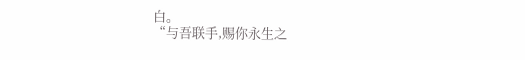白。
“与吾联手,赐你永生之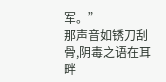军。”
那声音如锈刀刮骨,阴毒之语在耳畔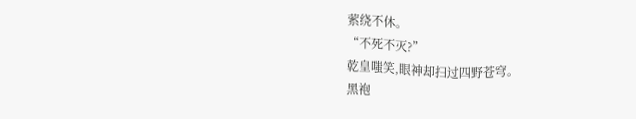萦绕不休。
“不死不灭?”
乾皇嗤笑,眼神却扫过四野苍穹。
黑袍